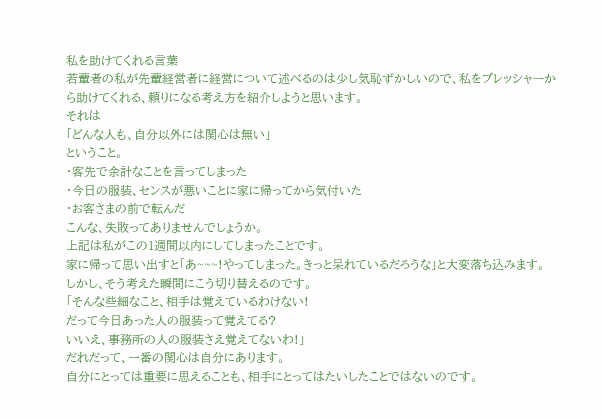私を助けてくれる言葉
若輩者の私が先輩経営者に経営について述べるのは少し気恥ずかしいので、私をプレッシャーから助けてくれる、頼りになる考え方を紹介しようと思います。
それは
「どんな人も、自分以外には関心は無い」
ということ。
・客先で余計なことを言ってしまった
・今日の服装、センスが悪いことに家に帰ってから気付いた
・お客さまの前で転んだ
こんな、失敗ってありませんでしょうか。
上記は私がこの1週間以内にしてしまったことです。
家に帰って思い出すと「あ~~~!やってしまった。きっと呆れているだろうな」と大変落ち込みます。
しかし、そう考えた瞬間にこう切り替えるのです。
「そんな些細なこと、相手は覚えているわけない!
だって今日あった人の服装って覚えてる?
いいえ、事務所の人の服装さえ覚えてないわ!」
だれだって、一番の関心は自分にあります。
自分にとっては重要に思えることも、相手にとってはたいしたことではないのです。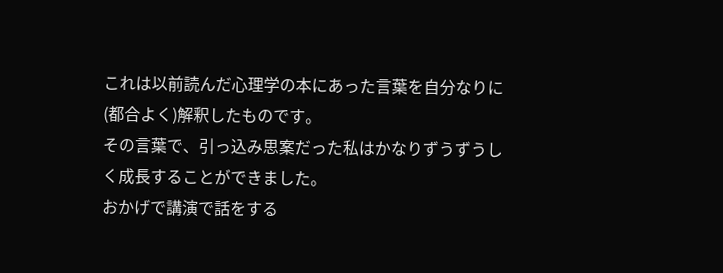これは以前読んだ心理学の本にあった言葉を自分なりに(都合よく)解釈したものです。
その言葉で、引っ込み思案だった私はかなりずうずうしく成長することができました。
おかげで講演で話をする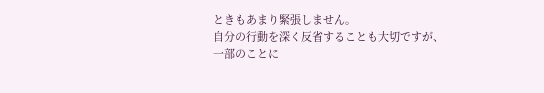ときもあまり緊張しません。
自分の行動を深く反省することも大切ですが、
一部のことに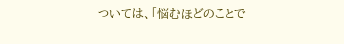ついては、「悩むほどのことで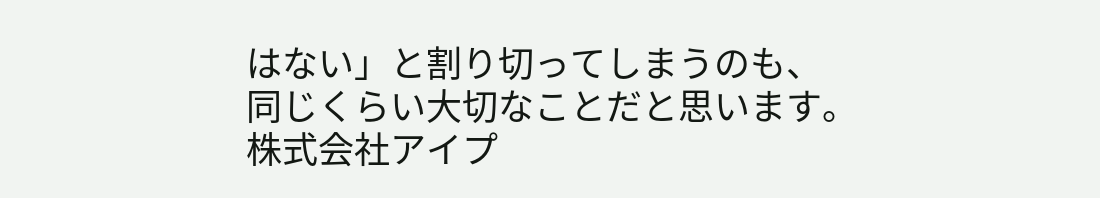はない」と割り切ってしまうのも、
同じくらい大切なことだと思います。
株式会社アイプ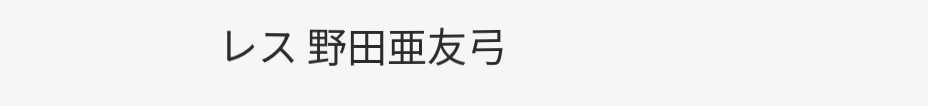レス 野田亜友弓